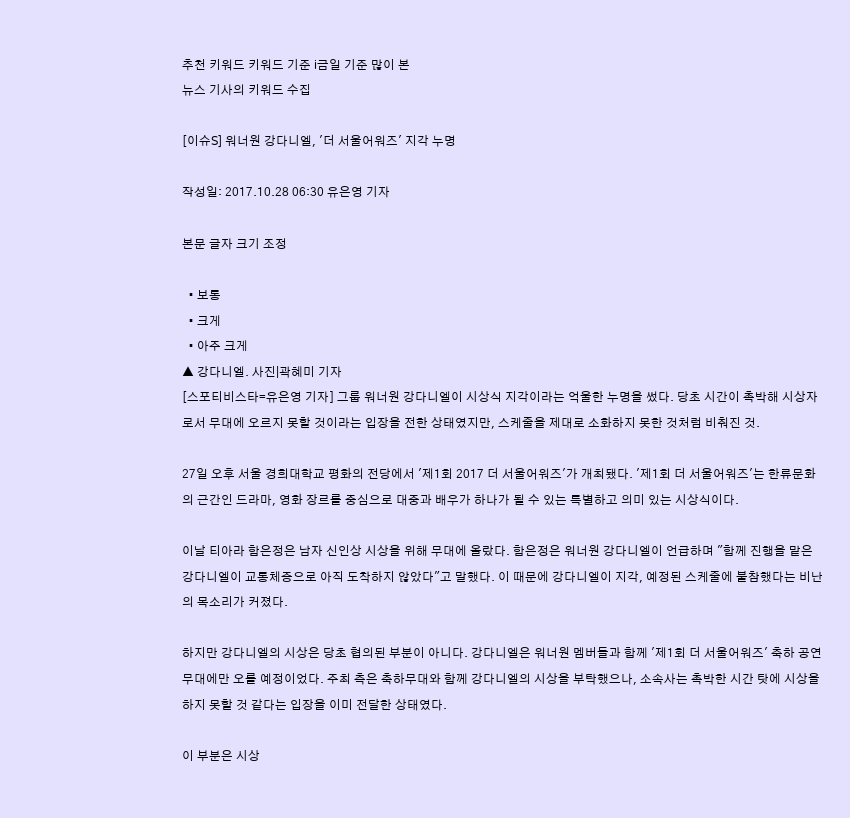추천 키워드 키워드 기준 i금일 기준 많이 본
뉴스 기사의 키워드 수집

[이슈S] 워너원 강다니엘, '더 서울어워즈' 지각 누명

작성일: 2017.10.28 06:30 유은영 기자

본문 글자 크기 조정

  • 보통
  • 크게
  • 아주 크게
▲ 강다니엘. 사진|곽혜미 기자
[스포티비스타=유은영 기자] 그룹 워너원 강다니엘이 시상식 지각이라는 억울한 누명을 썼다. 당초 시간이 촉박해 시상자로서 무대에 오르지 못할 것이라는 입장을 전한 상태였지만, 스케줄을 제대로 소화하지 못한 것처럼 비춰진 것.

27일 오후 서울 경희대학교 평화의 전당에서 '제1회 2017 더 서울어워즈'가 개최됐다. '제1회 더 서울어워즈'는 한류문화의 근간인 드라마, 영화 장르를 중심으로 대중과 배우가 하나가 될 수 있는 특별하고 의미 있는 시상식이다.

이날 티아라 함은정은 남자 신인상 시상을 위해 무대에 올랐다. 함은정은 워너원 강다니엘이 언급하며 "함께 진행을 맡은 강다니엘이 교통체증으로 아직 도착하지 않았다"고 말했다. 이 때문에 강다니엘이 지각, 예정된 스케줄에 불참했다는 비난의 목소리가 커졌다.

하지만 강다니엘의 시상은 당초 협의된 부분이 아니다. 강다니엘은 워너원 멤버들과 함께 '제1회 더 서울어워즈' 축하 공연 무대에만 오를 예정이었다. 주최 측은 축하무대와 함께 강다니엘의 시상을 부탁했으나, 소속사는 촉박한 시간 탓에 시상을 하지 못할 것 같다는 입장을 이미 전달한 상태였다.

이 부분은 시상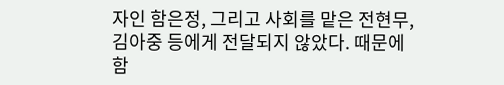자인 함은정, 그리고 사회를 맡은 전현무, 김아중 등에게 전달되지 않았다. 때문에 함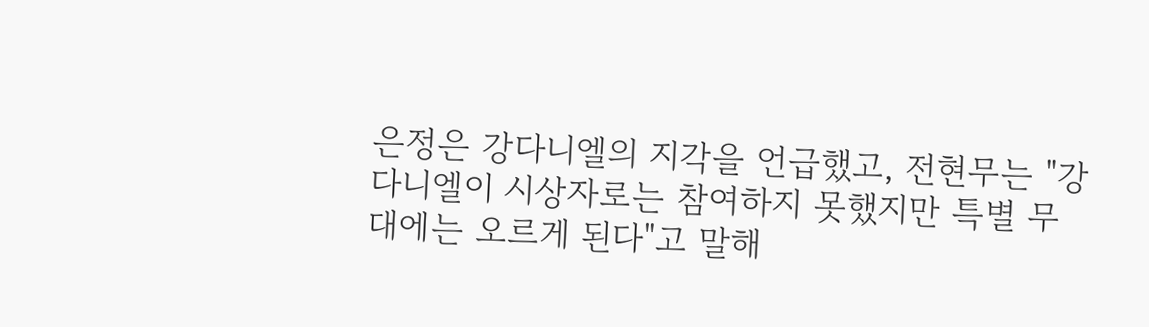은정은 강다니엘의 지각을 언급했고, 전현무는 "강다니엘이 시상자로는 참여하지 못했지만 특별 무대에는 오르게 된다"고 말해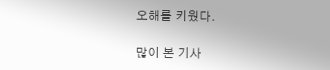오해를 키웠다.

많이 본 기사